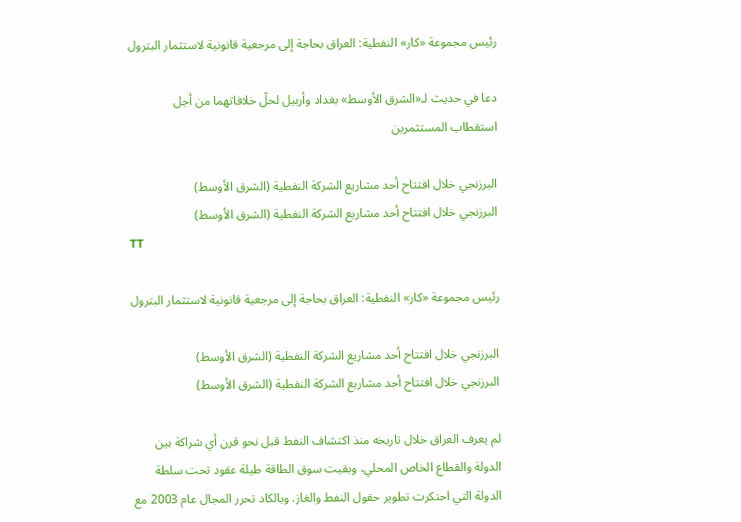رئيس مجموعة «كار» النفطية: العراق بحاجة إلى مرجعية قانونية لاستثمار البترول

دعا في حديث لـ«الشرق الأوسط» بغداد وأربيل لحلّ خلافاتهما من أجل استقطاب المستثمرين

البرزنجي خلال افتتاح أحد مشاريع الشركة النفطية (الشرق الأوسط)
البرزنجي خلال افتتاح أحد مشاريع الشركة النفطية (الشرق الأوسط)
TT

رئيس مجموعة «كار» النفطية: العراق بحاجة إلى مرجعية قانونية لاستثمار البترول

البرزنجي خلال افتتاح أحد مشاريع الشركة النفطية (الشرق الأوسط)
البرزنجي خلال افتتاح أحد مشاريع الشركة النفطية (الشرق الأوسط)

لم يعرف العراق خلال تاريخه منذ اكتشاف النفط قبل نحو قرن أي شراكة بين الدولة والقطاع الخاص المحلي، وبقيت سوق الطاقة طيلة عقود تحت سلطة الدولة التي احتكرت تطوير حقول النفط والغاز. وبالكاد تحرر المجال عام 2003 مع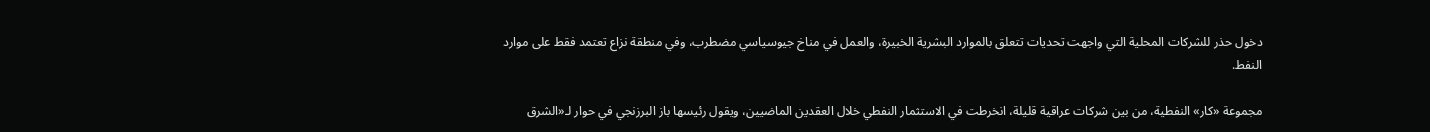دخول حذر للشركات المحلية التي واجهت تحديات تتعلق بالموارد البشرية الخبيرة، والعمل في مناخ جيوسياسي مضطرب، وفي منطقة نزاع تعتمد فقط على موارد النفط.

مجموعة «كار» النفطية، من بين شركات عراقية قليلة، انخرطت في الاستثمار النفطي خلال العقدين الماضيين، ويقول رئيسها باز البرزنجي في حوار لـ«الشرق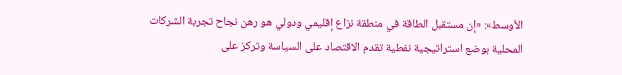الأوسط»: «إن مستقبل الطاقة في منطقة نزاع إقليمي ودولي هو رهن نجاح تجربة الشركات المحلية بوضع استراتيجية نفطية تقدم الاقتصاد على السياسة وتركز على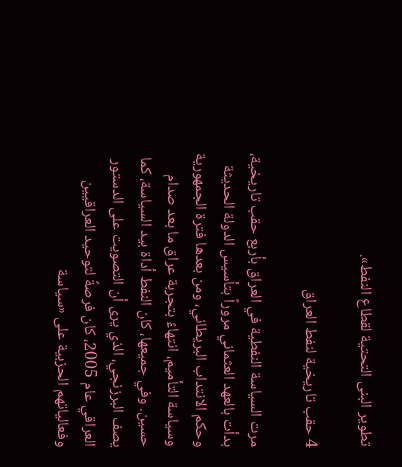تطوير البنى التحتية لقطاع النفط».

4 حقب تاريخية لنفط العراق

مرت السياسة النفطية في العراق بأربع حقب تاريخية، بدأت بالعهد العثماني مروراً بتأسيس الدولة الحديثة وحكم الانتداب البريطاني، ومن بعدها فترة الجمهورية وسياسة التأميم، انتهاءً بتجربة عراق ما بعد صدام حسين. وفي جميعها، كان النفط أداة بيد السياسة، كما يصف البرزنجي، الذي يرى أن التصويت على الدستور العراقي عام 2005، كان فرصةً لتوحيد العراقيين وفعالياتهم الحزبية على «سياسة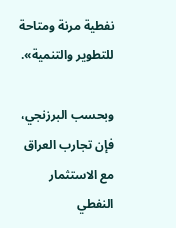نفطية مرنة ومتاحة للتطوير والتنمية».

وبحسب البرزنجي، فإن تجارب العراق مع الاستثمار النفطي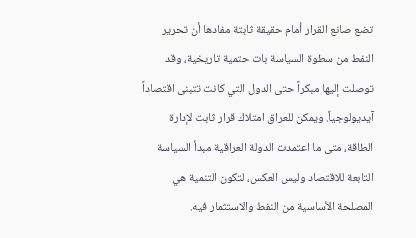تضع صانع القرار أمام حقيقة ثابتة مفادها أن تحرير النفط من سطوة السياسة بات حتمية تاريخية، وقد توصلت إليها مبكراً حتى الدول التي كانت تتبنى اقتصاداً آيديولوجياً. ويمكن للعراق امتلاك قرار ثابت لإدارة الطاقة، متى ما اعتمدت الدولة العراقية مبدأ السياسة التابعة للاقتصاد وليس العكس، لتكون التنمية هي المصلحة الأساسية من النفط والاستثمار فيه.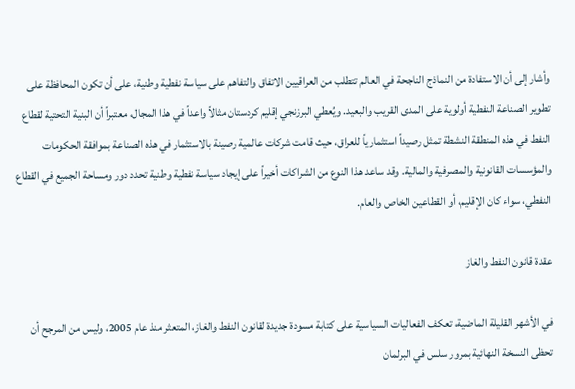وأشار إلى أن الاستفادة من النماذج الناجحة في العالم تتطلب من العراقيين الاتفاق والتفاهم على سياسة نفطية وطنية، على أن تكون المحافظة على تطوير الصناعة النفطية أولوية على المدى القريب والبعيد. ويُعطي البرزنجي إقليم كردستان مثالاً واعداً في هذا المجال، معتبراً أن البنية التحتية لقطاع النفط في هذه المنطقة النشطة تمثل رصيداً استثمارياً للعراق، حيث قامت شركات عالمية رصينة بالاستثمار في هذه الصناعة بموافقة الحكومات والمؤسسات القانونية والمصرفية والمالية. وقد ساعد هذا النوع من الشراكات أخيراً على إيجاد سياسة نفطية وطنية تحدد دور ومساحة الجميع في القطاع النفطي، سواء كان الإقليم، أو القطاعين الخاص والعام.

عقدة قانون النفط والغاز

في الأشهر القليلة الماضية، تعكف الفعاليات السياسية على كتابة مسودة جديدة لقانون النفط والغاز، المتعثر منذ عام 2005، وليس من المرجح أن تحظى النسخة النهائية بمرور سلس في البرلمان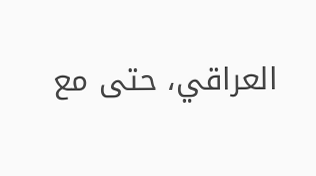العراقي، حتى مع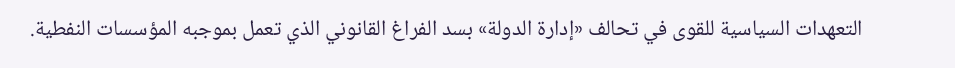التعهدات السياسية للقوى في تحالف «إدارة الدولة» بسد الفراغ القانوني الذي تعمل بموجبه المؤسسات النفطية.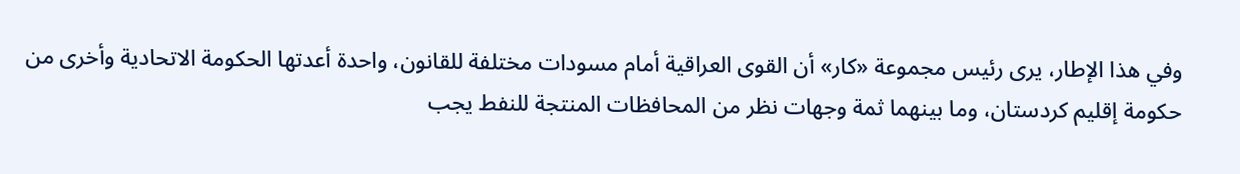وفي هذا الإطار، يرى رئيس مجموعة «كار» أن القوى العراقية أمام مسودات مختلفة للقانون، واحدة أعدتها الحكومة الاتحادية وأخرى من حكومة إقليم كردستان، وما بينهما ثمة وجهات نظر من المحافظات المنتجة للنفط يجب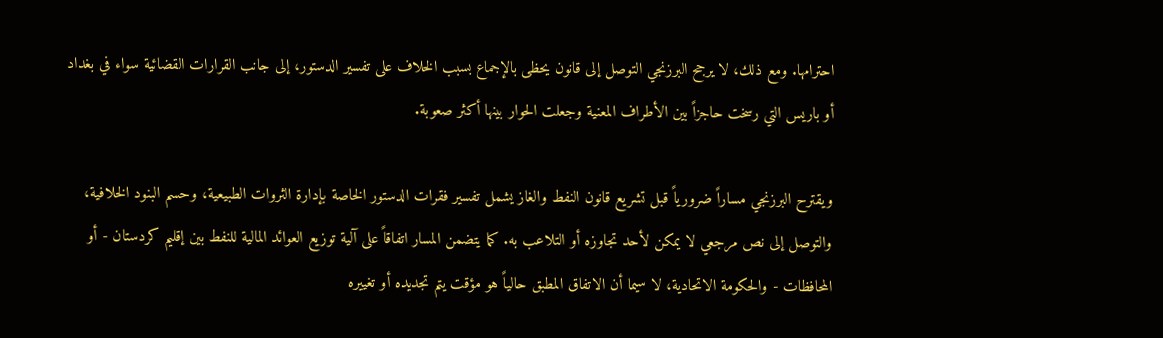احترامها. ومع ذلك، لا يرجح البرزنجي التوصل إلى قانون يحظى بالإجماع بسبب الخلاف على تفسير الدستور، إلى جانب القرارات القضائية سواء في بغداد أو باريس التي رسخت حاجزاً بين الأطراف المعنية وجعلت الحوار بينها أكثر صعوبة.

ويقترح البرزنجي مساراً ضرورياً قبل تشريع قانون النفط والغاز يشمل تفسير فقرات الدستور الخاصة بإدارة الثروات الطبيعية، وحسم البنود الخلافية، والتوصل إلى نص مرجعي لا يمكن لأحد تجاوزه أو التلاعب به. كما يتضمن المسار اتفاقاً على آلية توزيع العوائد المالية للنفط بين إقليم كردستان - أو المحافظات - والحكومة الاتحادية، لا سيما أن الاتفاق المطبق حالياً هو مؤقت يتم تجديده أو تغييره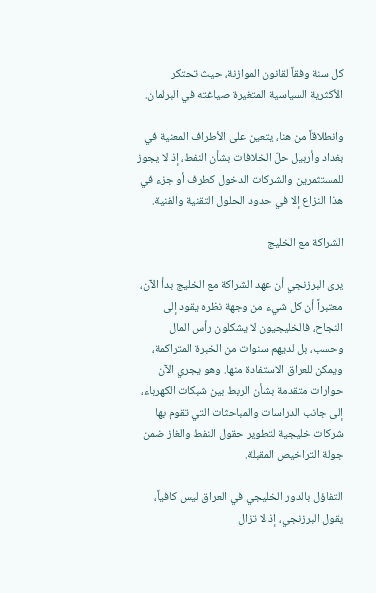كل سنة وفقاً لقانون الموازنة، حيث تحتكر الأكثرية السياسية المتغيرة صياغته في البرلمان.

وانطلاقاً من هنا، يتعين على الأطراف المعنية في بغداد وأربيل حلّ الخلافات بشأن النفط، إذ لا يجوز للمستثمرين والشركات الدخول كطرف أو جزء في هذا النزاع إلا في حدود الحلول التقنية والفنية.

الشراكة مع الخليج

يرى البرزنجي أن عهد الشراكة مع الخليج بدأ الآن، معتبراً أن كل شيء من وجهة نظره يقود إلى النجاح، فالخليجيون لا يشكلون رأس المال وحسب، بل لديهم سنوات من الخبرة المتراكمة، ويمكن للعراق الاستفادة منها. وهو يجري الآن حوارات متقدمة بشأن الربط بين شبكات الكهرباء، إلى جانب الدراسات والمباحثات التي تقوم بها شركات خليجية لتطوير حقول النفط والغاز ضمن جولة التراخيص المقبلة.

التفاؤل بالدور الخليجي في العراق ليس كافياً، يقول البرزنجي، إذ لا تزال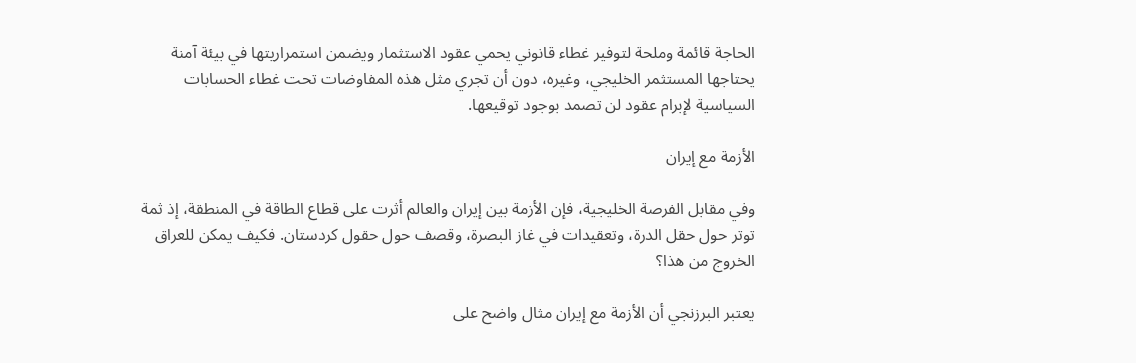الحاجة قائمة وملحة لتوفير غطاء قانوني يحمي عقود الاستثمار ويضمن استمراريتها في بيئة آمنة يحتاجها المستثمر الخليجي، وغيره، دون أن تجري مثل هذه المفاوضات تحت غطاء الحسابات السياسية لإبرام عقود لن تصمد بوجود توقيعها.

الأزمة مع إيران

وفي مقابل الفرصة الخليجية، فإن الأزمة بين إيران والعالم أثرت على قطاع الطاقة في المنطقة، إذ ثمة توتر حول حقل الدرة، وتعقيدات في غاز البصرة، وقصف حول حقول كردستان. فكيف يمكن للعراق الخروج من هذا؟

يعتبر البرزنجي أن الأزمة مع إيران مثال واضح على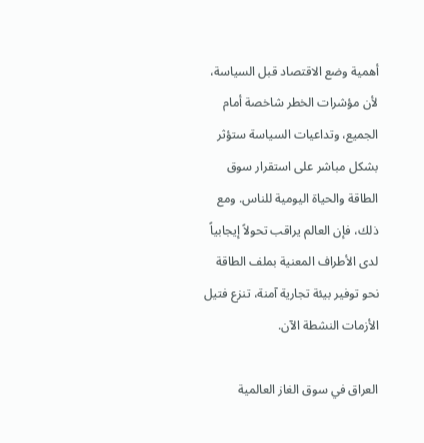أهمية وضع الاقتصاد قبل السياسة، لأن مؤشرات الخطر شاخصة أمام الجميع، وتداعيات السياسة ستؤثر بشكل مباشر على استقرار سوق الطاقة والحياة اليومية للناس. ومع ذلك، فإن العالم يراقب تحولاً إيجابياً لدى الأطراف المعنية بملف الطاقة نحو توفير بيئة تجارية آمنة، تنزع فتيل الأزمات النشطة الآن.

العراق في سوق الغاز العالمية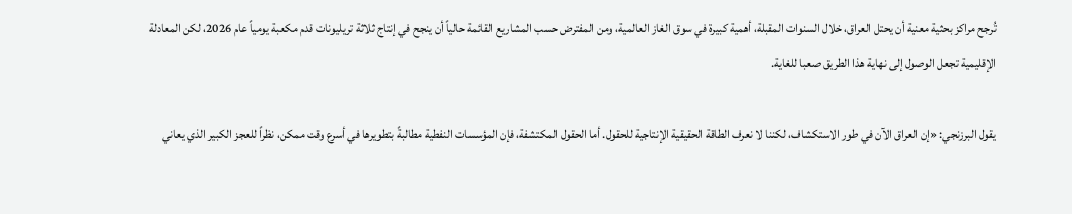تُرجح مراكز بحثية معنية أن يحتل العراق، خلال السنوات المقبلة، أهمية كبيرة في سوق الغاز العالمية، ومن المفترض حسب المشاريع القائمة حالياً أن ينجح في إنتاج ثلاثة تريليونات قدم مكعبة يومياً عام 2026، لكن المعادلة الإقليمية تجعل الوصول إلى نهاية هذا الطريق صعبا للغاية.

يقول البرزنجي: «إن العراق الآن في طور الاستكشاف، لكننا لا نعرف الطاقة الحقيقية الإنتاجية للحقول. أما الحقول المكتشفة، فإن المؤسسات النفطية مطالبةً بتطويرها في أسرع وقت ممكن، نظراً للعجز الكبير الذي يعاني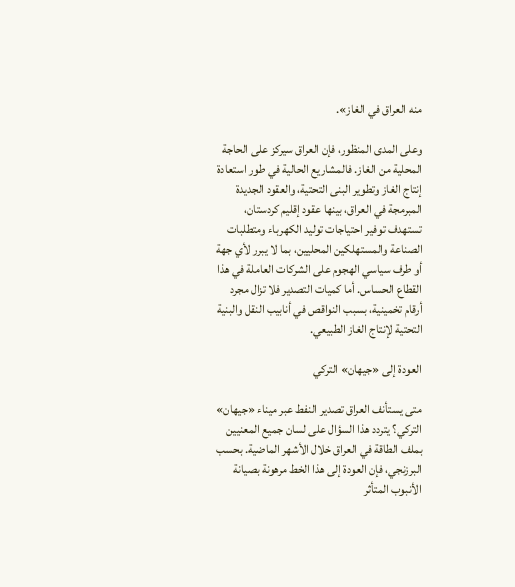منه العراق في الغاز».

وعلى المدى المنظور، فإن العراق سيركز على الحاجة المحلية من الغاز. فالمشاريع الحالية في طور استعادة إنتاج الغاز وتطوير البنى التحتية، والعقود الجديدة المبرمجة في العراق، بينها عقود إقليم كردستان، تستهدف توفير احتياجات توليد الكهرباء ومتطلبات الصناعة والمستهلكين المحليين، بما لا يبرر لأي جهة أو طرف سياسي الهجوم على الشركات العاملة في هذا القطاع الحساس. أما كميات التصدير فلا تزال مجرد أرقام تخمينية، بسبب النواقص في أنابيب النقل والبنية التحتية لإنتاج الغاز الطبيعي.

العودة إلى «جيهان» التركي

متى يستأنف العراق تصدير النفط عبر ميناء «جيهان» التركي؟ يتردد هذا السؤال على لسان جميع المعنيين بملف الطاقة في العراق خلال الأشهر الماضية. بحسب البرزنجي، فإن العودة إلى هذا الخط مرهونة بصيانة الأنبوب المتأثر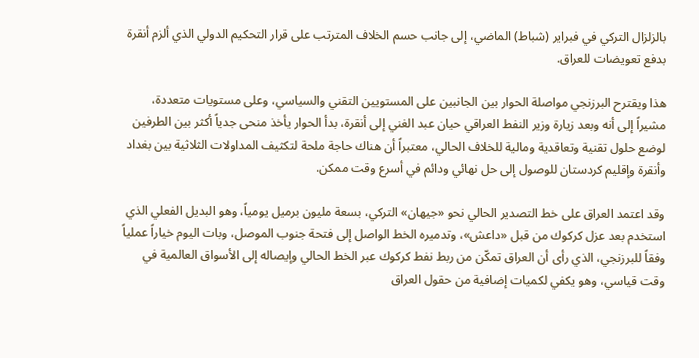بالزلزال التركي في فبراير (شباط) الماضي، إلى جانب حسم الخلاف المترتب على قرار التحكيم الدولي الذي ألزم أنقرة بدفع تعويضات للعراق.

هذا ويقترح البرزنجي مواصلة الحوار بين الجانبين على المستويين التقني والسياسي، وعلى مستويات متعددة، مشيراً إلى أنه وبعد زيارة وزير النفط العراقي حيان عبد الغني إلى أنقرة، بدأ الحوار يأخذ منحى جدياً أكثر بين الطرفين لوضع حلول تقنية وتعاقدية ومالية للخلاف الحالي، معتبراً أن هناك حاجة ملحة لتكثيف المداولات الثلاثية بين بغداد وأنقرة وإقليم كردستان للوصول إلى حل نهائي ودائم في أسرع وقت ممكن.

وقد اعتمد العراق على خط التصدير الحالي نحو «جيهان» التركي، بسعة مليون برميل يومياً، وهو البديل الفعلي الذي استخدم بعد عزل كركوك من قبل «داعش»، وتدميره الخط الواصل إلى فتحة جنوب الموصل، وبات اليوم خياراً عملياً وفقاً للبرزنجي، الذي رأى أن العراق تمكّن من ربط نفط كركوك عبر الخط الحالي وإيصاله إلى الأسواق العالمية في وقت قياسي، وهو يكفي لكميات إضافية من حقول العراق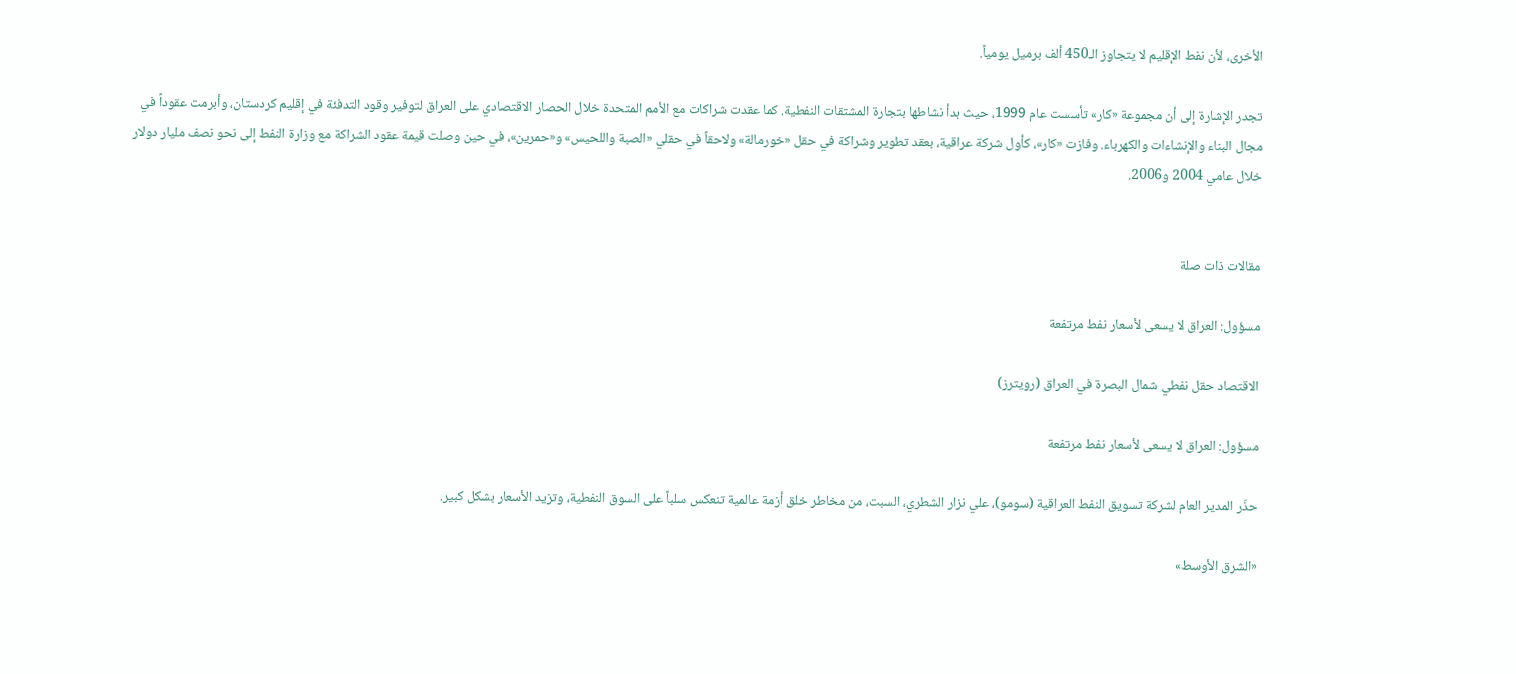الأخرى، لأن نفط الإقليم لا يتجاوز الـ450 ألف برميل يومياً.

تجدر الإشارة إلى أن مجموعة «كار» تأسست عام 1999، حيث بدأ نشاطها بتجارة المشتقات النفطية. كما عقدت شراكات مع الأمم المتحدة خلال الحصار الاقتصادي على العراق لتوفير وقود التدفئة في إقليم كردستان، وأبرمت عقوداً في مجال البناء والإنشاءات والكهرباء. وفازت «كار»، كأول شركة عراقية، بعقد تطوير وشراكة في حقل «خورمالة» ولاحقاً في حقلي «الصبة واللحيس» و«حمرين»، في حين وصلت قيمة عقود الشراكة مع وزارة النفط إلى نحو نصف مليار دولار خلال عامي 2004 و2006.


مقالات ذات صلة

مسؤول: العراق لا يسعى لأسعار نفط مرتفعة

الاقتصاد حقل نفطي شمال البصرة في العراق (رويترز)

مسؤول: العراق لا يسعى لأسعار نفط مرتفعة

حذّر المدير العام لشركة تسويق النفط العراقية (سومو)، علي نزار الشطري، السبت، من مخاطر خلق أزمة عالمية تنعكس سلباً على السوق النفطية، وتزيد الأسعار بشكل كبير.

«الشرق الأوسط»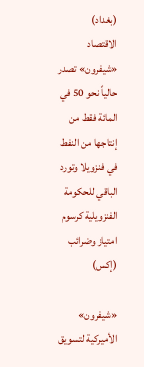(بغداد)
الاقتصاد «شيفرون» تصدر حالياً نحو 50 في المائة فقط من إنتاجها من النفط في فنزويلا وتورد الباقي للحكومة الفنزويلية كرسوم امتياز وضرائب (إكس)

«شيفرون» الأميركية لتسويق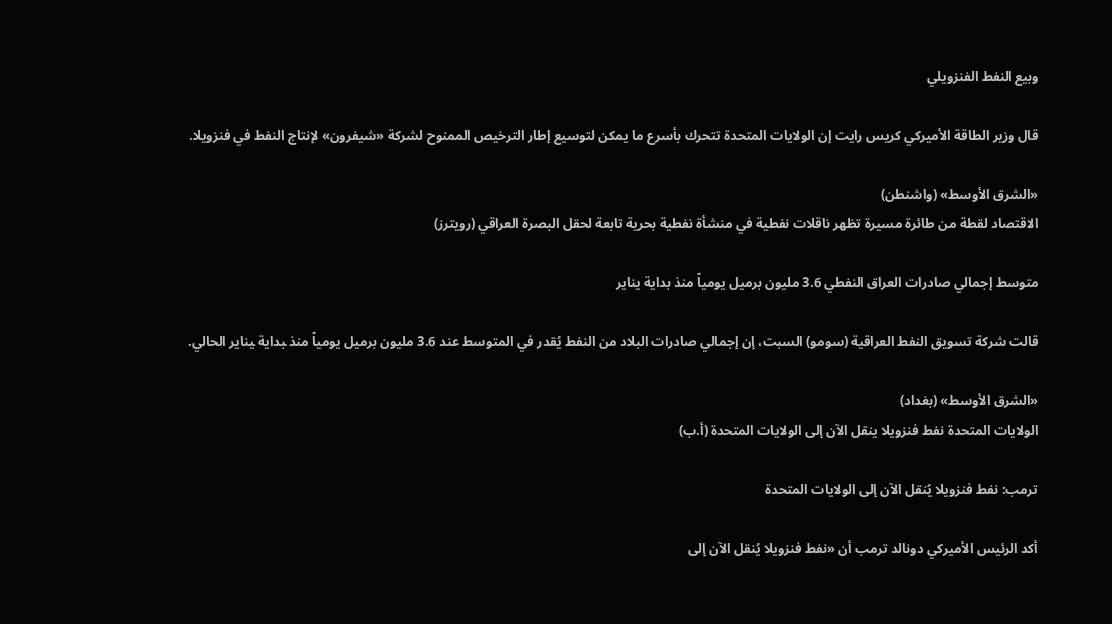وبيع النفط الفنزويلي

قال وزير الطاقة الأميركي كريس رايت إن الولايات المتحدة تتحرك بأسرع ما يمكن لتوسيع إطار الترخيص الممنوح لشركة «شيفرون» لإنتاج النفط في فنزويلا.

«الشرق الأوسط» (واشنطن)
الاقتصاد لقطة من طائرة مسيرة تظهر ناقلات نفطية في منشأة نفطية بحرية تابعة لحقل البصرة العراقي (رويترز)

متوسط إجمالي صادرات العراق النفطي 3.6 مليون برميل يومياً منذ بداية يناير

قالت شركة تسويق النفط العراقية (سومو) السبت، ‌إن ‌إجمالي صادرات البلاد ‌من النفط يُقدر في المتوسط عند 3.6 مليون برميل ‌يومياً منذ ‍بداية ‍يناير الحالي.

«الشرق الأوسط» (بغداد)
الولايات المتحدة نفط فنزويلا ينقل الآن إلى الولايات المتحدة (أ.ب)

ترمب: نفط فنزويلا يُنقل الآن إلى الولايات المتحدة

أكد الرئيس الأميركي دونالد ترمب أن «نفط فنزويلا يُنقل الآن إلى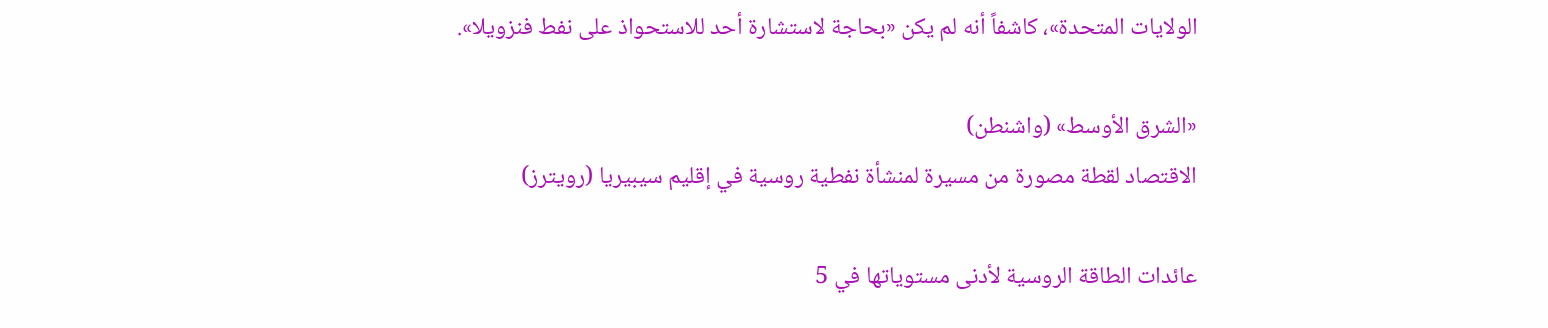الولايات المتحدة»، كاشفاً أنه لم يكن «بحاجة لاستشارة أحد للاستحواذ على نفط فنزويلا».

«الشرق الأوسط» (واشنطن)
الاقتصاد لقطة مصورة من مسيرة لمنشأة نفطية روسية في إقليم سيبيريا (رويترز)

عائدات الطاقة الروسية لأدنى مستوياتها في 5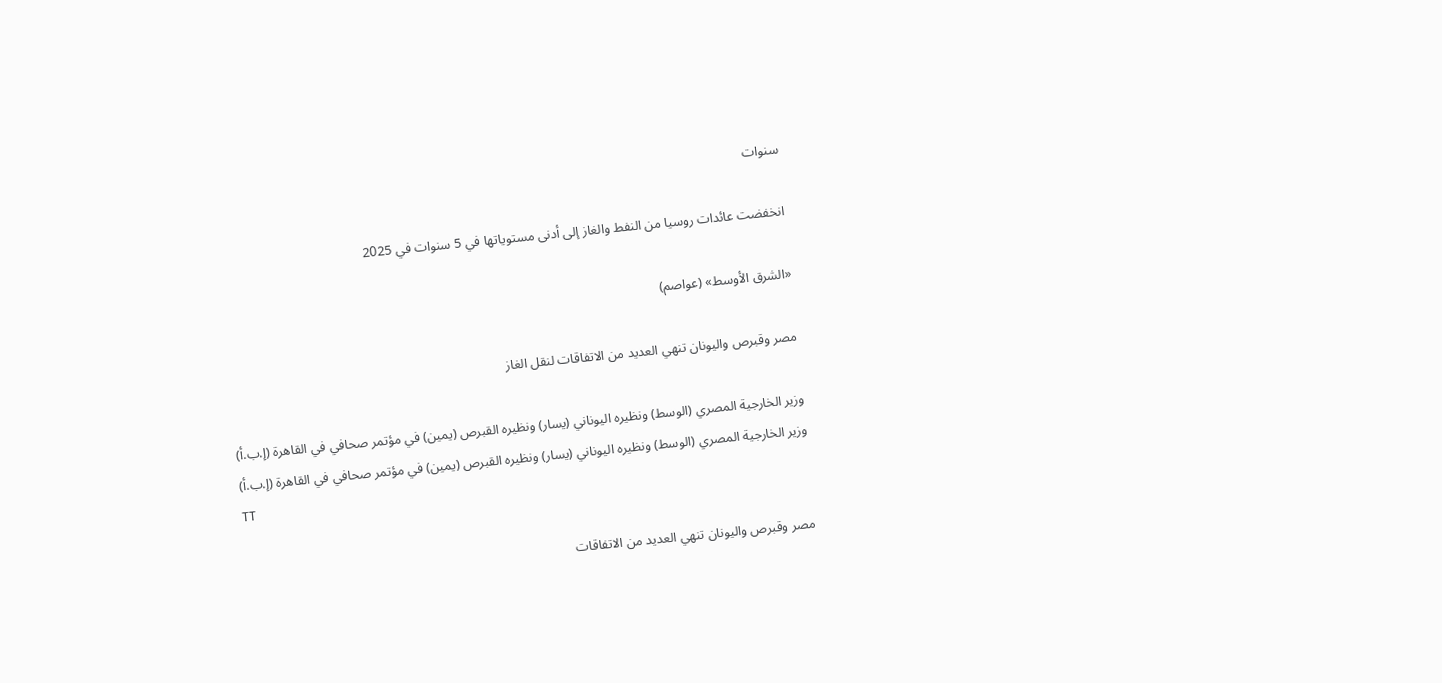سنوات

انخفضت عائدات روسيا من النفط والغاز إلى أدنى مستوياتها في 5 سنوات في 2025

«الشرق الأوسط» (عواصم)

مصر وقبرص واليونان تنهي العديد من الاتفاقات لنقل الغاز

وزير الخارجية المصري (الوسط) ونظيره اليوناني (يسار) ونظيره القبرص (يمين) في مؤتمر صحافي في القاهرة (إ.ب.أ)
وزير الخارجية المصري (الوسط) ونظيره اليوناني (يسار) ونظيره القبرص (يمين) في مؤتمر صحافي في القاهرة (إ.ب.أ)
TT

مصر وقبرص واليونان تنهي العديد من الاتفاقات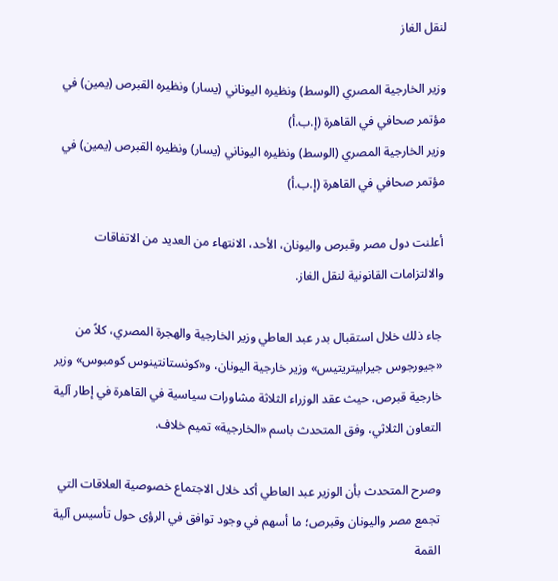لنقل الغاز

وزير الخارجية المصري (الوسط) ونظيره اليوناني (يسار) ونظيره القبرص (يمين) في مؤتمر صحافي في القاهرة (إ.ب.أ)
وزير الخارجية المصري (الوسط) ونظيره اليوناني (يسار) ونظيره القبرص (يمين) في مؤتمر صحافي في القاهرة (إ.ب.أ)

أعلنت دول مصر وقبرص واليونان، الأحد، الانتهاء من العديد من الاتفاقات والالتزامات القانونية لنقل الغاز.

جاء ذلك خلال استقبال بدر عبد العاطي وزير الخارجية والهجرة المصري، كلاً من «جيورجوس جيرابيتريتيس» وزير خارجية اليونان، و«كونستانتينوس كومبوس» وزير خارجية قبرص، حيث عقد الوزراء الثلاثة مشاورات سياسية في القاهرة في إطار آلية التعاون الثلاثي، وفق المتحدث باسم «الخارجية» تميم خلاف.

وصرح المتحدث بأن الوزير عبد العاطي أكد خلال الاجتماع خصوصية العلاقات التي تجمع مصر واليونان وقبرص؛ ما أسهم في وجود توافق في الرؤى حول تأسيس آلية القمة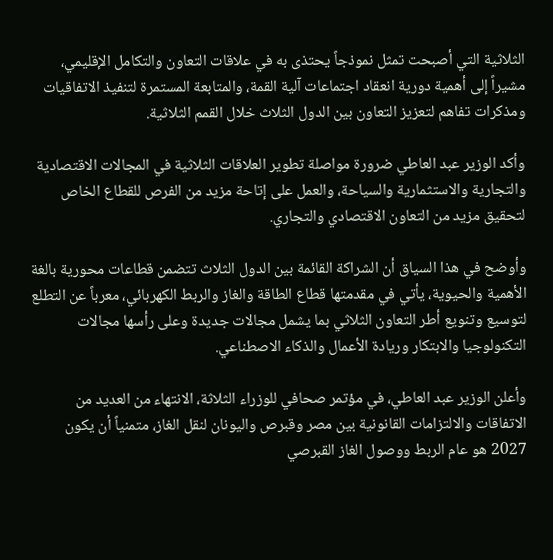الثلاثية التي أصبحت تمثل نموذجاً يحتذى به في علاقات التعاون والتكامل الإقليمي، مشيراً إلى أهمية دورية انعقاد اجتماعات آلية القمة، والمتابعة المستمرة لتنفيذ الاتفاقيات ومذكرات تفاهم لتعزيز التعاون بين الدول الثلاث خلال القمم الثلاثية.

وأكد الوزير عبد العاطي ضرورة مواصلة تطوير العلاقات الثلاثية في المجالات الاقتصادية والتجارية والاستثمارية والسياحة، والعمل على إتاحة مزيد من الفرص للقطاع الخاص لتحقيق مزيد من التعاون الاقتصادي والتجاري.

وأوضح في هذا السياق أن الشراكة القائمة بين الدول الثلاث تتضمن قطاعات محورية بالغة الأهمية والحيوية، يأتي في مقدمتها قطاع الطاقة والغاز والربط الكهربائي، معرباً عن التطلع لتوسيع وتنويع أطر التعاون الثلاثي بما يشمل مجالات جديدة وعلى رأسها مجالات التكنولوجيا والابتكار وريادة الأعمال والذكاء الاصطناعي.

وأعلن الوزير عبد العاطي، في مؤتمر صحافي للوزراء الثلاثة، الانتهاء من العديد من الاتفاقات والالتزامات القانونية بين مصر وقبرص واليونان لنقل الغاز، متمنياً أن يكون 2027 هو عام الربط ووصول الغاز القبرصي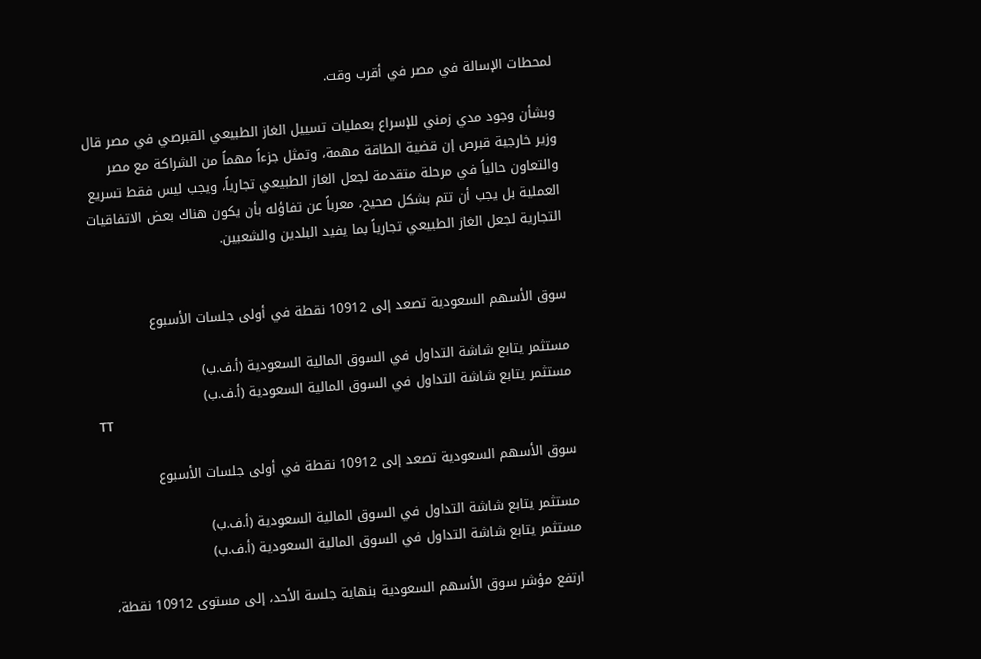لمحطات الإسالة في مصر في أقرب وقت.

وبشأن وجود مدي زمني للإسراع بعمليات تسييل الغاز الطبيعي القبرصي في مصر قال وزير خارجية قبرص إن قضية الطاقة مهمة، وتمثل جزءاً مهماً من الشراكة مع مصر والتعاون حالياً في مرحلة متقدمة لجعل الغاز الطبيعي تجارياً، ويجب ليس فقط تسريع العملية بل يجب أن تتم بشكل صحيح، معرباً عن تفاؤله بأن يكون هناك بعض الاتفاقيات التجارية لجعل الغاز الطبيعي تجارياً بما يفيد البلدين والشعبين.


سوق الأسهم السعودية تصعد إلى 10912 نقطة في أولى جلسات الأسبوع

مستثمر يتابع شاشة التداول في السوق المالية السعودية (أ.ف.ب)
مستثمر يتابع شاشة التداول في السوق المالية السعودية (أ.ف.ب)
TT

سوق الأسهم السعودية تصعد إلى 10912 نقطة في أولى جلسات الأسبوع

مستثمر يتابع شاشة التداول في السوق المالية السعودية (أ.ف.ب)
مستثمر يتابع شاشة التداول في السوق المالية السعودية (أ.ف.ب)

ارتفع مؤشر سوق الأسهم السعودية بنهاية جلسة الأحد، إلى مستوى 10912 نقطة،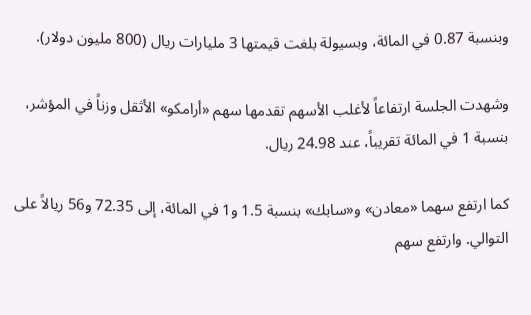وبنسبة 0.87 في المائة، وبسيولة بلغت قيمتها 3 مليارات ريال (800 مليون دولار).

وشهدت الجلسة ارتفاعاً لأغلب الأسهم تقدمها سهم «أرامكو» الأثقل وزناً في المؤشر، بنسبة 1 في المائة تقريباً، عند 24.98 ريال.

كما ارتفع سهما «معادن» و«سابك» بنسبة 1.5 و1 في المائة، إلى 72.35 و56 ريالاً على التوالي. وارتفع سهم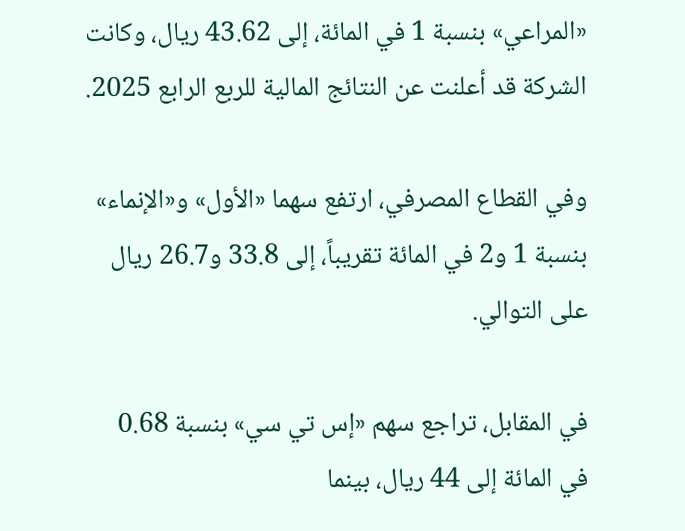«المراعي» بنسبة 1 في المائة، إلى 43.62 ريال، وكانت الشركة قد أعلنت عن النتائج المالية للربع الرابع 2025.

وفي القطاع المصرفي، ارتفع سهما «الأول» و«الإنماء» بنسبة 1 و2 في المائة تقريباً، إلى 33.8 و26.7 ريال على التوالي.

في المقابل، تراجع سهم «إس تي سي» بنسبة 0.68 في المائة إلى 44 ريال، بينما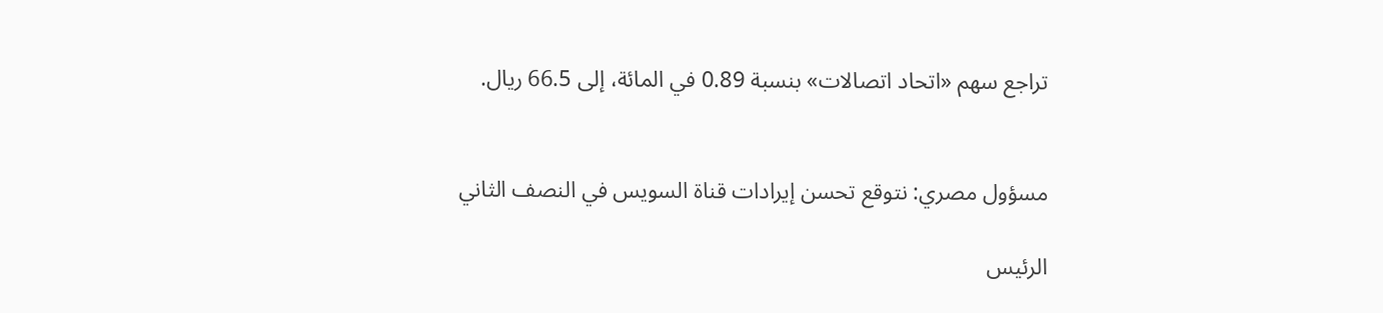تراجع سهم «اتحاد اتصالات» بنسبة 0.89 في المائة، إلى 66.5 ريال.


مسؤول مصري: نتوقع تحسن إيرادات قناة السويس في النصف الثاني

الرئيس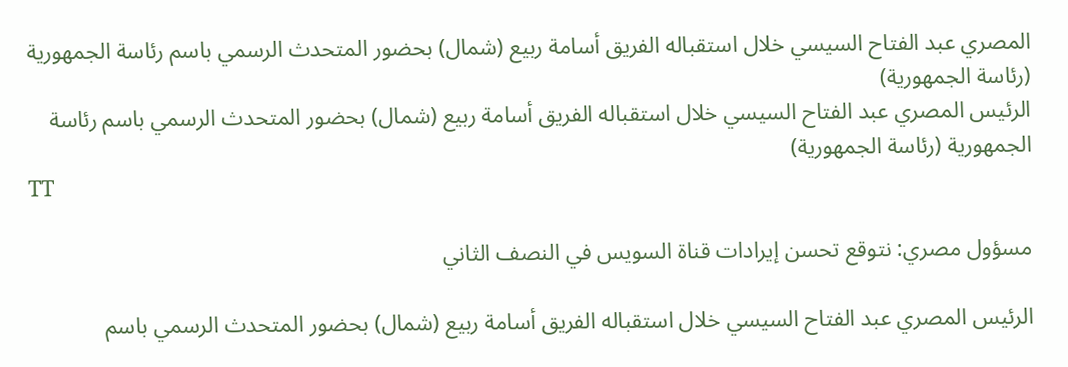المصري عبد الفتاح السيسي خلال استقباله الفريق أسامة ربيع (شمال) بحضور المتحدث الرسمي باسم رئاسة الجمهورية (رئاسة الجمهورية)
الرئيس المصري عبد الفتاح السيسي خلال استقباله الفريق أسامة ربيع (شمال) بحضور المتحدث الرسمي باسم رئاسة الجمهورية (رئاسة الجمهورية)
TT

مسؤول مصري: نتوقع تحسن إيرادات قناة السويس في النصف الثاني

الرئيس المصري عبد الفتاح السيسي خلال استقباله الفريق أسامة ربيع (شمال) بحضور المتحدث الرسمي باسم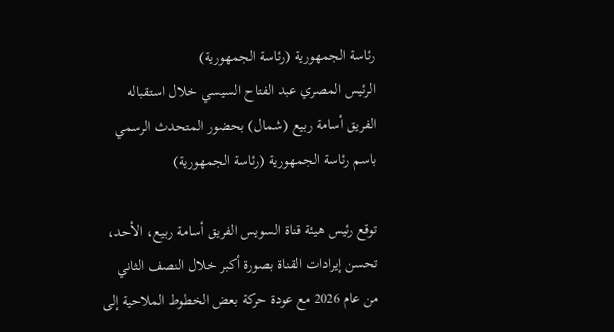رئاسة الجمهورية (رئاسة الجمهورية)
الرئيس المصري عبد الفتاح السيسي خلال استقباله الفريق أسامة ربيع (شمال) بحضور المتحدث الرسمي باسم رئاسة الجمهورية (رئاسة الجمهورية)

توقع رئيس هيئة قناة السويس الفريق أسامة ربيع، الأحد، تحسن إيرادات القناة بصورة أكبر خلال النصف الثاني من عام 2026 مع عودة حركة بعض الخطوط الملاحية إلى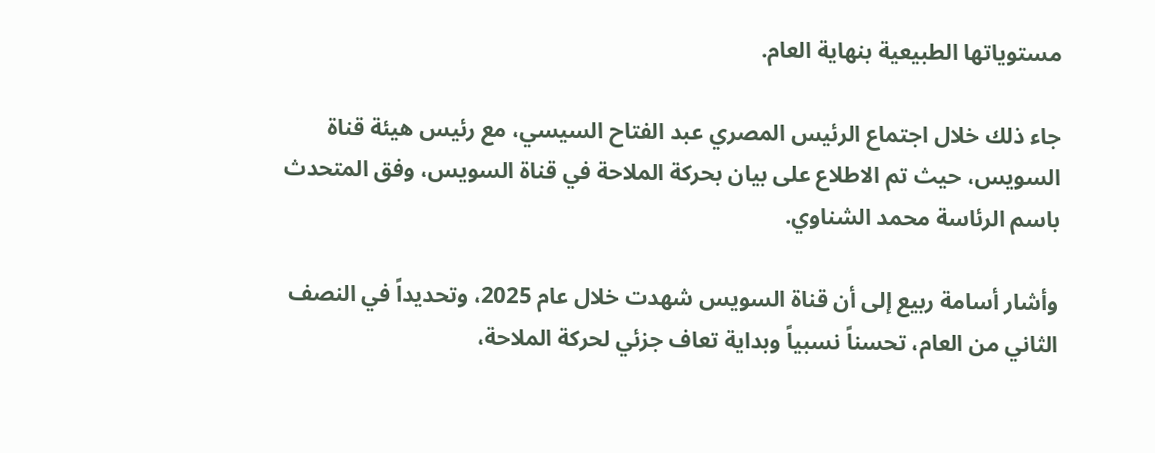مستوياتها الطبيعية بنهاية العام.

جاء ذلك خلال اجتماع الرئيس المصري عبد الفتاح السيسي، مع رئيس هيئة قناة السويس، حيث تم الاطلاع على بيان بحركة الملاحة في قناة السويس، وفق المتحدث باسم الرئاسة محمد الشناوي.

وأشار أسامة ربيع إلى أن قناة السويس شهدت خلال عام 2025، وتحديداً في النصف الثاني من العام، تحسناً نسبياً وبداية تعاف جزئي لحركة الملاحة،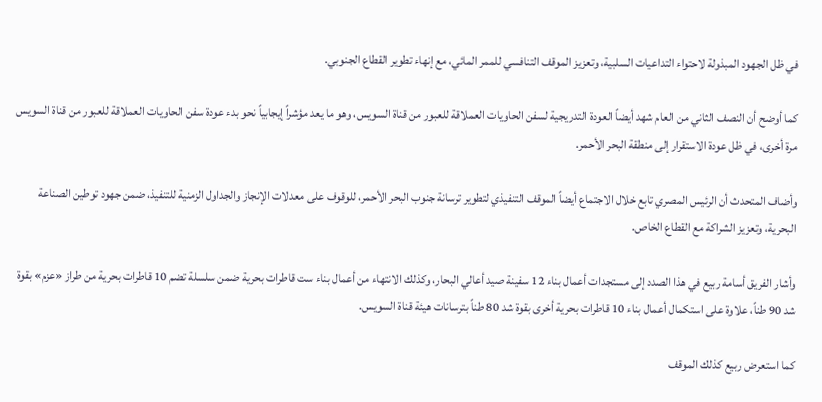في ظل الجهود المبذولة لاحتواء التداعيات السلبية، وتعزيز الموقف التنافسي للممر المائي، مع إنهاء تطوير القطاع الجنوبي.

كما أوضح أن النصف الثاني من العام شهد أيضاً العودة التدريجية لسفن الحاويات العملاقة للعبور من قناة السويس، وهو ما يعد مؤشراً إيجابياً نحو بدء عودة سفن الحاويات العملاقة للعبور من قناة السويس مرة أخرى، في ظل عودة الاستقرار إلى منطقة البحر الأحمر.

وأضاف المتحدث أن الرئيس المصري تابع خلال الاجتماع أيضاً الموقف التنفيذي لتطوير ترسانة جنوب البحر الأحمر، للوقوف على معدلات الإنجاز والجداول الزمنية للتنفيذ، ضمن جهود توطين الصناعة البحرية، وتعزيز الشراكة مع القطاع الخاص.

وأشار الفريق أسامة ربيع في هذا الصدد إلى مستجدات أعمال بناء 12 سفينة صيد أعالي البحار، وكذلك الانتهاء من أعمال بناء ست قاطرات بحرية ضمن سلسلة تضم 10 قاطرات بحرية من طراز «عزم» بقوة شد 90 طناً، علاوة على استكمال أعمال بناء 10 قاطرات بحرية أخرى بقوة شد 80 طناً بترسانات هيئة قناة السويس.

كما استعرض ربيع كذلك الموقف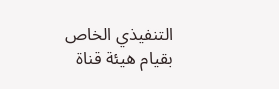التنفيذي الخاص بقيام هيئة قناة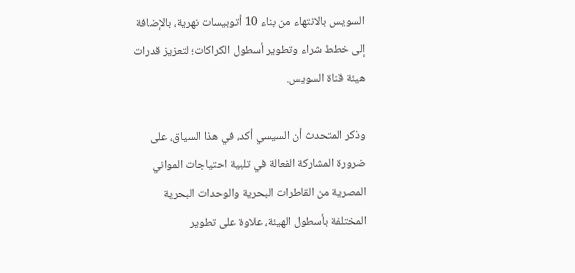السويس بالانتهاء من بناء 10 أتوبيسات نهرية، بالإضافة إلى خطط شراء وتطوير أسطول الكراكات؛ لتعزيز قدرات هيئة قناة السويس.

وذكر المتحدث أن السيسي أكد، في هذا السياق، على ضرورة المشاركة الفعالة في تلبية احتياجات المواني المصرية من القاطرات البحرية والوحدات البحرية المختلفة بأسطول الهيئة، علاوة على تطوير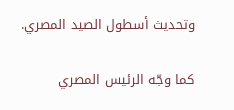وتحديث أسطول الصيد المصري.

كما وجّه الرئيس المصري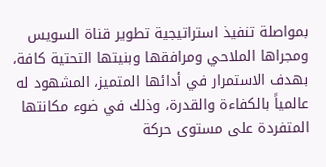بمواصلة تنفيذ استراتيجية تطوير قناة السويس ومجراها الملاحي ومرافقها وبنيتها التحتية كافة، بهدف الاستمرار في أدائها المتميز، المشهود له عالمياً بالكفاءة والقدرة، وذلك في ضوء مكانتها المتفردة على مستوى حركة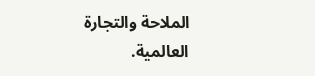الملاحة والتجارة العالمية.